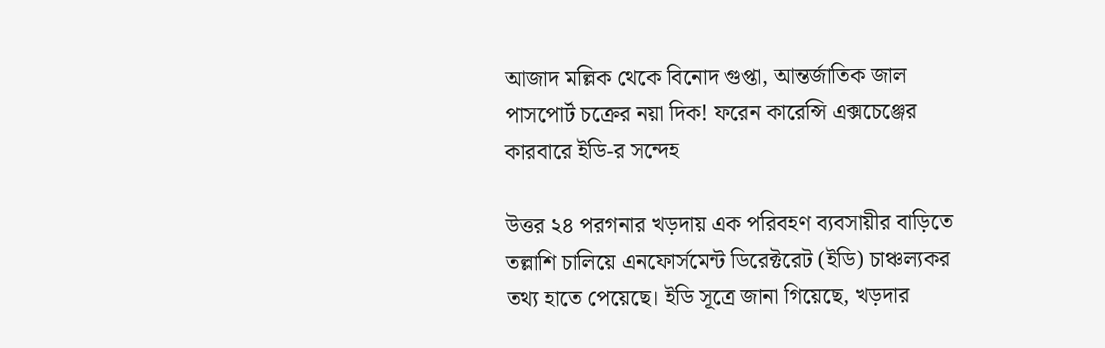আজাদ মল্লিক থেকে বিনোদ গুপ্তা, আন্তর্জাতিক জাল পাসপোর্ট চক্রের নয়া দিক! ফরেন কারেন্সি এক্সচেঞ্জের কারবারে ইডি-র সন্দেহ

উত্তর ২৪ পরগনার খড়দায় এক পরিবহণ ব্যবসায়ীর বাড়িতে তল্লাশি চালিয়ে এনফোর্সমেন্ট ডিরেক্টরেট (ইডি) চাঞ্চল্যকর তথ্য হাতে পেয়েছে। ইডি সূত্রে জানা গিয়েছে, খড়দার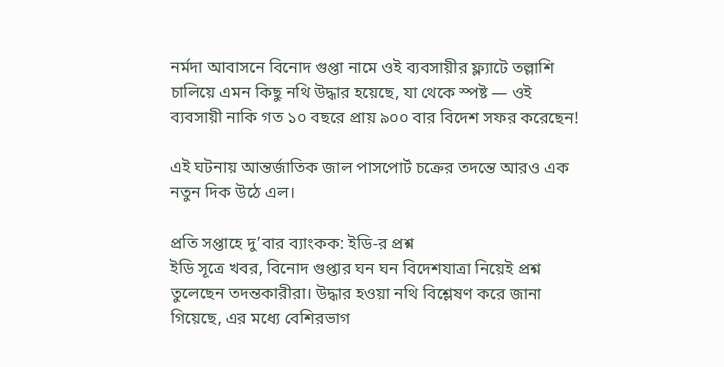নর্মদা আবাসনে বিনোদ গুপ্তা নামে ওই ব্যবসায়ীর ফ্ল্যাটে তল্লাশি চালিয়ে এমন কিছু নথি উদ্ধার হয়েছে, যা থেকে স্পষ্ট — ওই ব্যবসায়ী নাকি গত ১০ বছরে প্রায় ৯০০ বার বিদেশ সফর করেছেন!

এই ঘটনায় আন্তর্জাতিক জাল পাসপোর্ট চক্রের তদন্তে আরও এক নতুন দিক উঠে এল।

প্রতি সপ্তাহে দু’বার ব্যাংকক: ইডি-র প্রশ্ন
ইডি সূত্রে খবর, বিনোদ গুপ্তার ঘন ঘন বিদেশযাত্রা নিয়েই প্রশ্ন তুলেছেন তদন্তকারীরা। উদ্ধার হওয়া নথি বিশ্লেষণ করে জানা গিয়েছে, এর মধ্যে বেশিরভাগ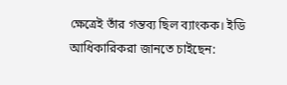ক্ষেত্রেই তাঁর গন্তব্য ছিল ব্যাংকক। ইডি আধিকারিকরা জানতে চাইছেন: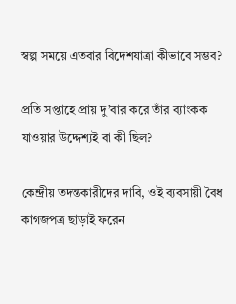স্বল্প সময়ে এতবার বিদেশযাত্রা কীভাবে সম্ভব?

প্রতি সপ্তাহে প্রায় দু’বার করে তাঁর ব্যাংকক যাওয়ার উদ্দেশ্যই বা কী ছিল?

কেন্দ্রীয় তদন্তকারীদের দাবি, ওই ব্যবসায়ী বৈধ কাগজপত্র ছাড়াই ফরেন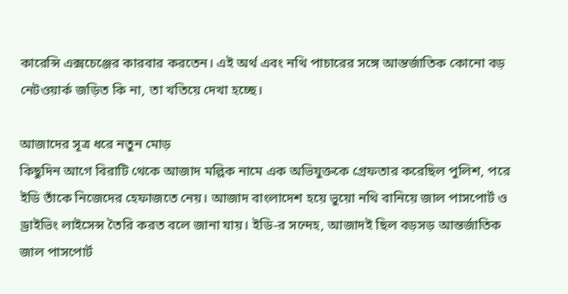কারেন্সি এক্সচেঞ্জের কারবার করতেন। এই অর্থ এবং নথি পাচারের সঙ্গে আন্তর্জাতিক কোনো বড় নেটওয়ার্ক জড়িত কি না, তা খতিয়ে দেখা হচ্ছে।

আজাদের সূত্র ধরে নতুন মোড়
কিছুদিন আগে বিরাটি থেকে আজাদ মল্লিক নামে এক অভিযুক্তকে গ্রেফতার করেছিল পুলিশ, পরে ইডি তাঁকে নিজেদের হেফাজতে নেয়। আজাদ বাংলাদেশ হয়ে ভুয়ো নথি বানিয়ে জাল পাসপোর্ট ও ড্রাইভিং লাইসেন্স তৈরি করত বলে জানা যায়। ইডি-র সন্দেহ, আজাদই ছিল বড়সড় আন্তর্জাতিক জাল পাসপোর্ট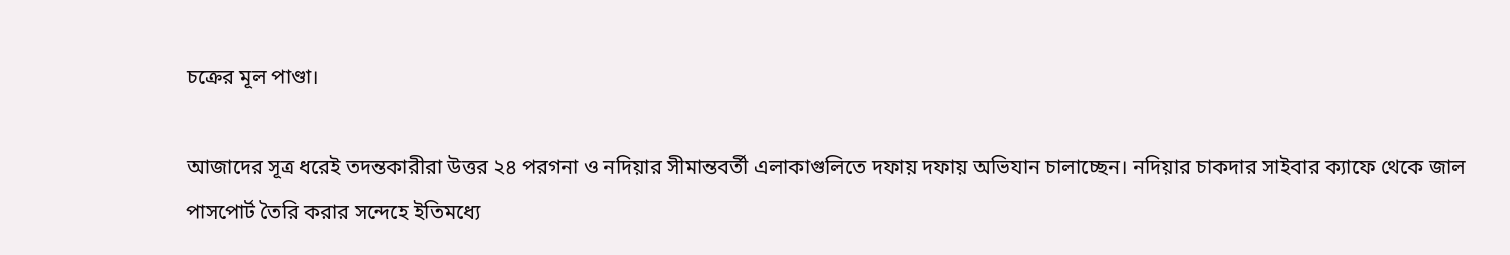চক্রের মূল পাণ্ডা।

আজাদের সূত্র ধরেই তদন্তকারীরা উত্তর ২৪ পরগনা ও নদিয়ার সীমান্তবর্তী এলাকাগুলিতে দফায় দফায় অভিযান চালাচ্ছেন। নদিয়ার চাকদার সাইবার ক্যাফে থেকে জাল পাসপোর্ট তৈরি করার সন্দেহে ইতিমধ্যে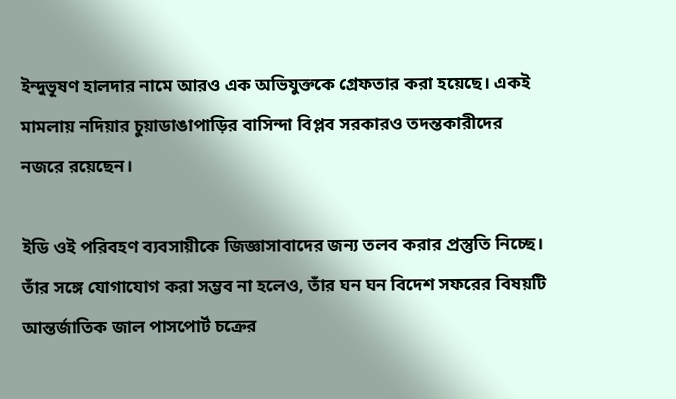ইন্দুভূষণ হালদার নামে আরও এক অভিযুক্তকে গ্রেফতার করা হয়েছে। একই মামলায় নদিয়ার চুয়াডাঙাপাড়ির বাসিন্দা বিপ্লব সরকারও তদন্তকারীদের নজরে রয়েছেন।

ইডি ওই পরিবহণ ব্যবসায়ীকে জিজ্ঞাসাবাদের জন্য তলব করার প্রস্তুতি নিচ্ছে। তাঁর সঙ্গে যোগাযোগ করা সম্ভব না হলেও, তাঁর ঘন ঘন বিদেশ সফরের বিষয়টি আন্তর্জাতিক জাল পাসপোর্ট চক্রের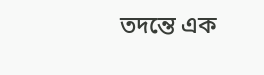তদন্তে এক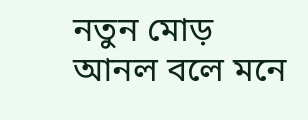নতুন মোড় আনল বলে মনে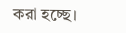করা হচ্ছে।